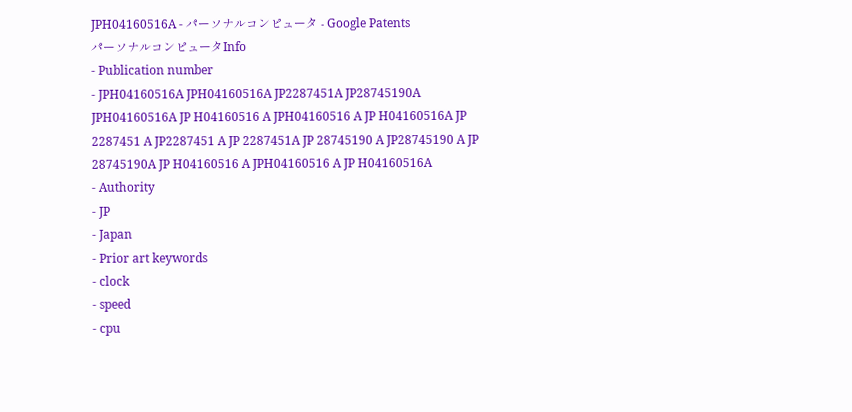JPH04160516A - パーソナルコンピュータ - Google Patents
パーソナルコンピュータInfo
- Publication number
- JPH04160516A JPH04160516A JP2287451A JP28745190A JPH04160516A JP H04160516 A JPH04160516 A JP H04160516A JP 2287451 A JP2287451 A JP 2287451A JP 28745190 A JP28745190 A JP 28745190A JP H04160516 A JPH04160516 A JP H04160516A
- Authority
- JP
- Japan
- Prior art keywords
- clock
- speed
- cpu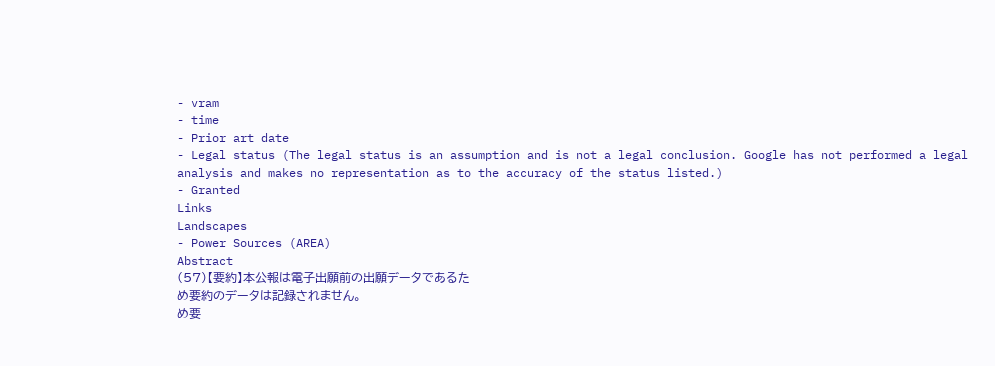- vram
- time
- Prior art date
- Legal status (The legal status is an assumption and is not a legal conclusion. Google has not performed a legal analysis and makes no representation as to the accuracy of the status listed.)
- Granted
Links
Landscapes
- Power Sources (AREA)
Abstract
(57)【要約】本公報は電子出願前の出願データであるた
め要約のデータは記録されません。
め要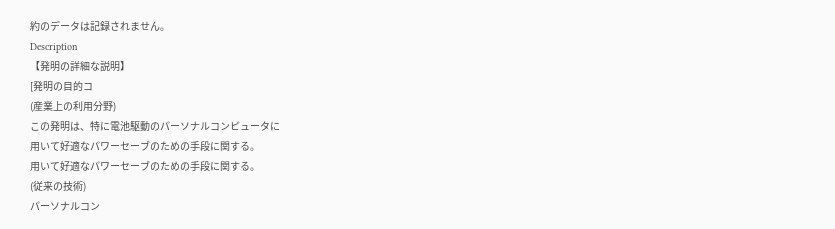約のデータは記録されません。
Description
【発明の詳細な説明】
[発明の目的コ
(産業上の利用分野)
この発明は、特に電池駆動のパーソナルコンピュータに
用いて好適なパワーセーブのための手段に関する。
用いて好適なパワーセーブのための手段に関する。
(従来の技術)
パーソナルコン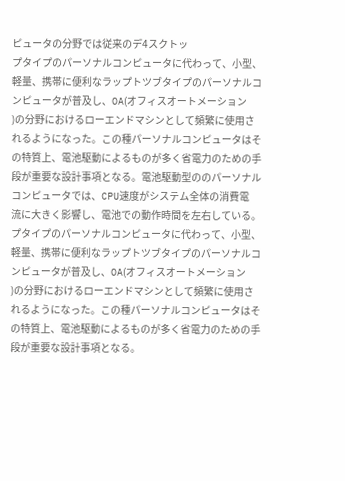ピュータの分野では従来のデ4スクトッ
プタイプのパーソナルコンピュータに代わって、小型、
軽量、携帯に便利なラップトツブタイプのパーソナルコ
ンピュータが普及し、OA(オフィスオートメーション
)の分野におけるローエンドマシンとして頻繁に使用さ
れるようになった。この種パーソナルコンピュータはそ
の特質上、電池駆動によるものが多く省電力のための手
段が重要な設計事項となる。電池駆動型ののパーソナル
コンピュータでは、CPU速度がシステム全体の消費電
流に大きく影響し、電池での動作時間を左右している。
プタイプのパーソナルコンピュータに代わって、小型、
軽量、携帯に便利なラップトツブタイプのパーソナルコ
ンピュータが普及し、OA(オフィスオートメーション
)の分野におけるローエンドマシンとして頻繁に使用さ
れるようになった。この種パーソナルコンピュータはそ
の特質上、電池駆動によるものが多く省電力のための手
段が重要な設計事項となる。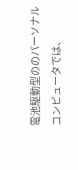電池駆動型ののパーソナル
コンピュータでは、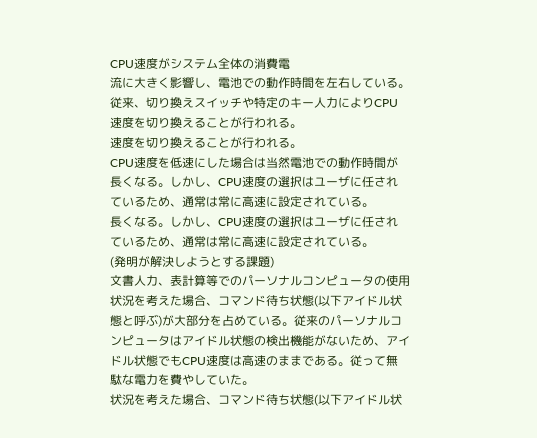CPU速度がシステム全体の消費電
流に大きく影響し、電池での動作時間を左右している。
従来、切り換えスイッチや特定のキー人力によりCPU
速度を切り換えることが行われる。
速度を切り換えることが行われる。
CPU速度を低速にした場合は当然電池での動作時間が
長くなる。しかし、CPU速度の選択はユーザに任され
ているため、通常は常に高速に設定されている。
長くなる。しかし、CPU速度の選択はユーザに任され
ているため、通常は常に高速に設定されている。
(発明が解決しようとする課題)
文書人力、表計算等でのパーソナルコンピュータの使用
状況を考えた場合、コマンド待ち状態(以下アイドル状
態と呼ぶ)が大部分を占めている。従来のパーソナルコ
ンピュータはアイドル状態の検出機能がないため、アイ
ドル状態でもCPU速度は高速のままである。従って無
駄な電力を費やしていた。
状況を考えた場合、コマンド待ち状態(以下アイドル状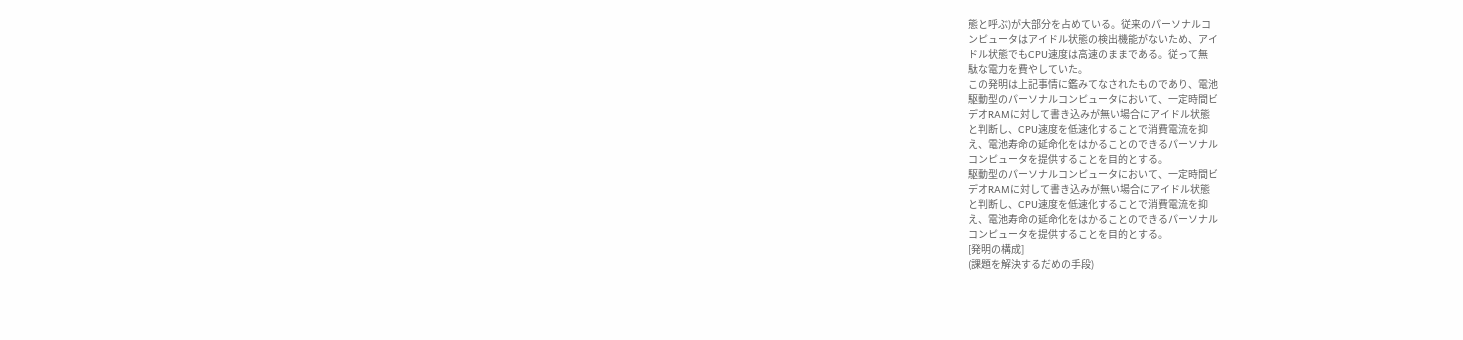態と呼ぶ)が大部分を占めている。従来のパーソナルコ
ンピュータはアイドル状態の検出機能がないため、アイ
ドル状態でもCPU速度は高速のままである。従って無
駄な電力を費やしていた。
この発明は上記事情に鑑みてなされたものであり、電池
駆動型のパーソナルコンピュータにおいて、一定時間ビ
デオRAMに対して書き込みが無い場合にアイドル状態
と判断し、CPU速度を低速化することで消費電流を抑
え、電池寿命の延命化をはかることのできるパーソナル
コンピュータを提供することを目的とする。
駆動型のパーソナルコンピュータにおいて、一定時間ビ
デオRAMに対して書き込みが無い場合にアイドル状態
と判断し、CPU速度を低速化することで消費電流を抑
え、電池寿命の延命化をはかることのできるパーソナル
コンピュータを提供することを目的とする。
[発明の構成]
(課題を解決するだめの手段)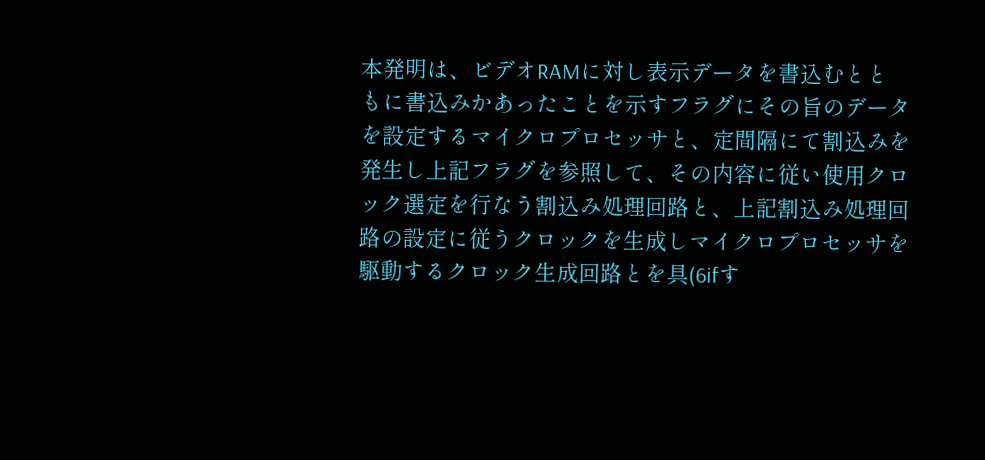本発明は、ビデオRAMに対し表示データを書込むとと
もに書込みかあったことを示すフラグにその旨のデータ
を設定するマイクロプロセッサと、定間隔にて割込みを
発生し上記フラグを参照して、その内容に従い使用クロ
ック選定を行なう割込み処理回路と、上記割込み処理回
路の設定に従うクロックを生成しマイクロプロセッサを
駆動するクロック生成回路とを具(6ifす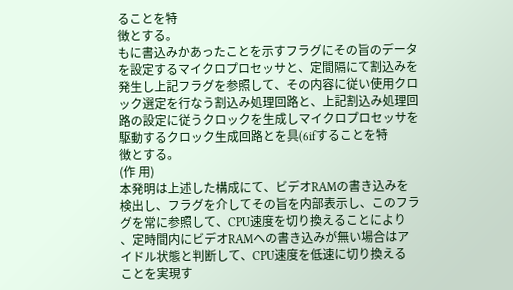ることを特
徴とする。
もに書込みかあったことを示すフラグにその旨のデータ
を設定するマイクロプロセッサと、定間隔にて割込みを
発生し上記フラグを参照して、その内容に従い使用クロ
ック選定を行なう割込み処理回路と、上記割込み処理回
路の設定に従うクロックを生成しマイクロプロセッサを
駆動するクロック生成回路とを具(6ifすることを特
徴とする。
(作 用)
本発明は上述した構成にて、ビデオRAMの書き込みを
検出し、フラグを介してその旨を内部表示し、このフラ
グを常に参照して、CPU速度を切り換えることにより
、定時間内にビデオRAMへの書き込みが無い場合はア
イドル状態と判断して、CPU速度を低速に切り換える
ことを実現す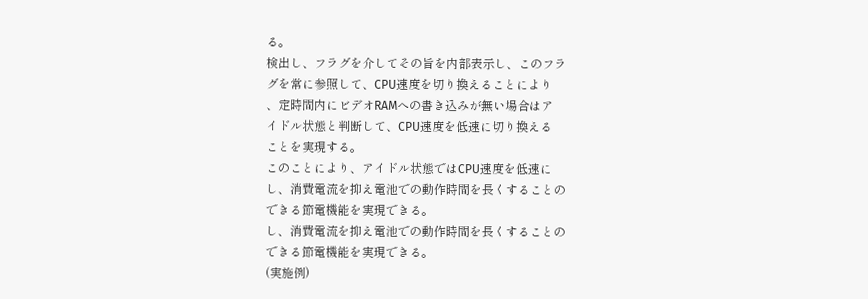る。
検出し、フラグを介してその旨を内部表示し、このフラ
グを常に参照して、CPU速度を切り換えることにより
、定時間内にビデオRAMへの書き込みが無い場合はア
イドル状態と判断して、CPU速度を低速に切り換える
ことを実現する。
このことにより、アイドル状態ではCPU速度を低速に
し、消費電流を抑え電池での動作時間を長くすることの
できる節電機能を実現できる。
し、消費電流を抑え電池での動作時間を長くすることの
できる節電機能を実現できる。
(実施例)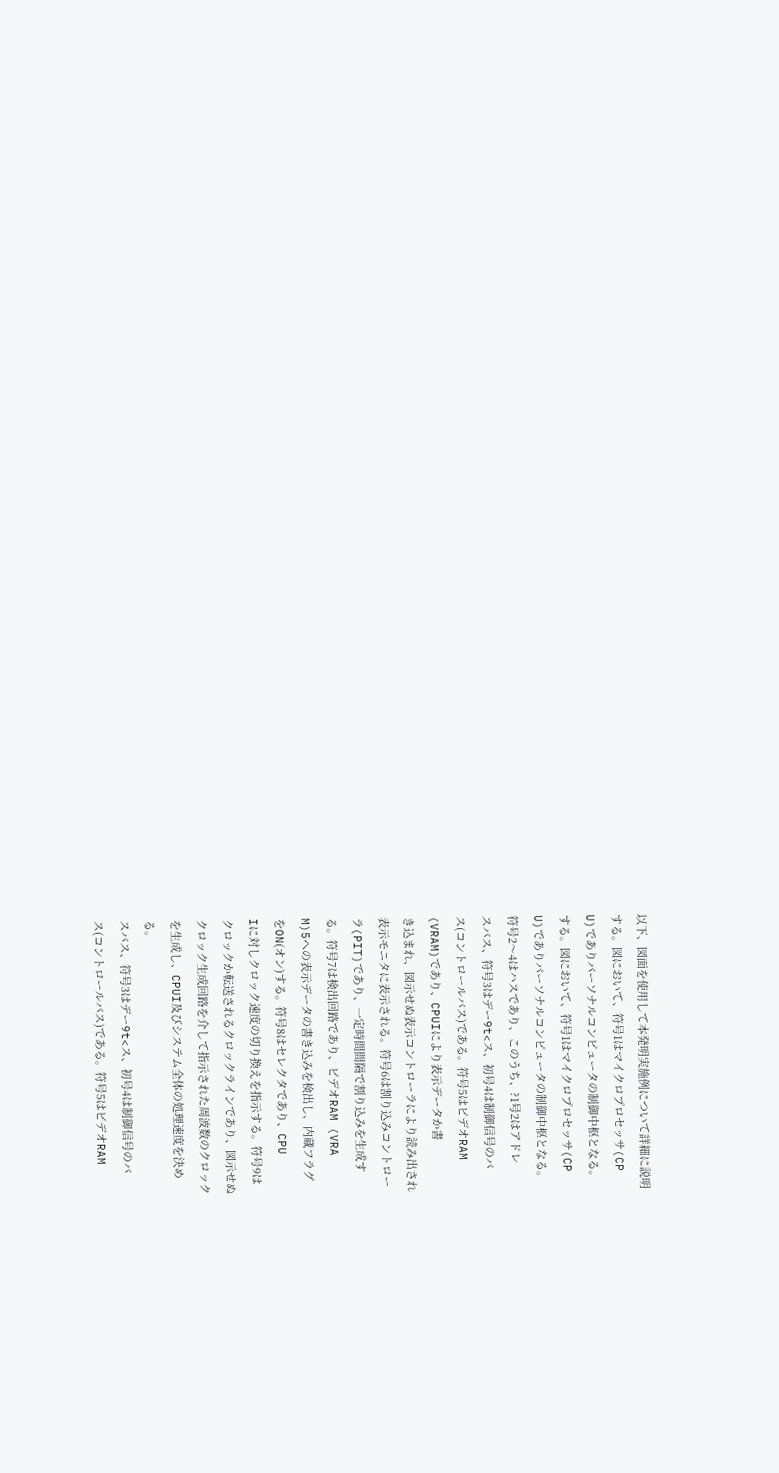以下、図面を使用して本発明実施例について詳細に説明
する。図において、符号1はマイクロプロセッサ(CP
U)でありパーソナルコンピュータの制御中枢となる。
する。図において、符号1はマイクロプロセッサ(CP
U)でありパーソナルコンピュータの制御中枢となる。
符号2〜4はハスであり、このうち、?1号2はアドレ
スバス、符号3はデー9t<ス、初号4は制御信号のバ
ス(コントロールバス)である。符号5はビデオRAM
(VRAM)であり、CPUIにより表示データか書
き込まれ、図示せぬ表示コントローラにより読み出され
表示モニタに表示される。符号6は割り込みコントロー
ラ(PIT)であり、一定時間間隔で割り込みを生成す
る。符号7は検出回路であり、ビデオRAM (VRA
M)5への表示データの書き込みを検出し、内蔵フラグ
をON(オン)する。符号8はセレクタであり、CPU
Iに対しクロック速度の切り換えを指示する。符号9は
クロックか転送されるクロックラインであり、図示せぬ
クロック生成回路を介して指示された周波数のクロック
を生成し、CPUI及びシステム全体の処理速度を決め
る。
スバス、符号3はデー9t<ス、初号4は制御信号のバ
ス(コントロールバス)である。符号5はビデオRAM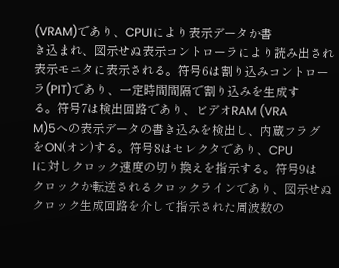(VRAM)であり、CPUIにより表示データか書
き込まれ、図示せぬ表示コントローラにより読み出され
表示モニタに表示される。符号6は割り込みコントロー
ラ(PIT)であり、一定時間間隔で割り込みを生成す
る。符号7は検出回路であり、ビデオRAM (VRA
M)5への表示データの書き込みを検出し、内蔵フラグ
をON(オン)する。符号8はセレクタであり、CPU
Iに対しクロック速度の切り換えを指示する。符号9は
クロックか転送されるクロックラインであり、図示せぬ
クロック生成回路を介して指示された周波数の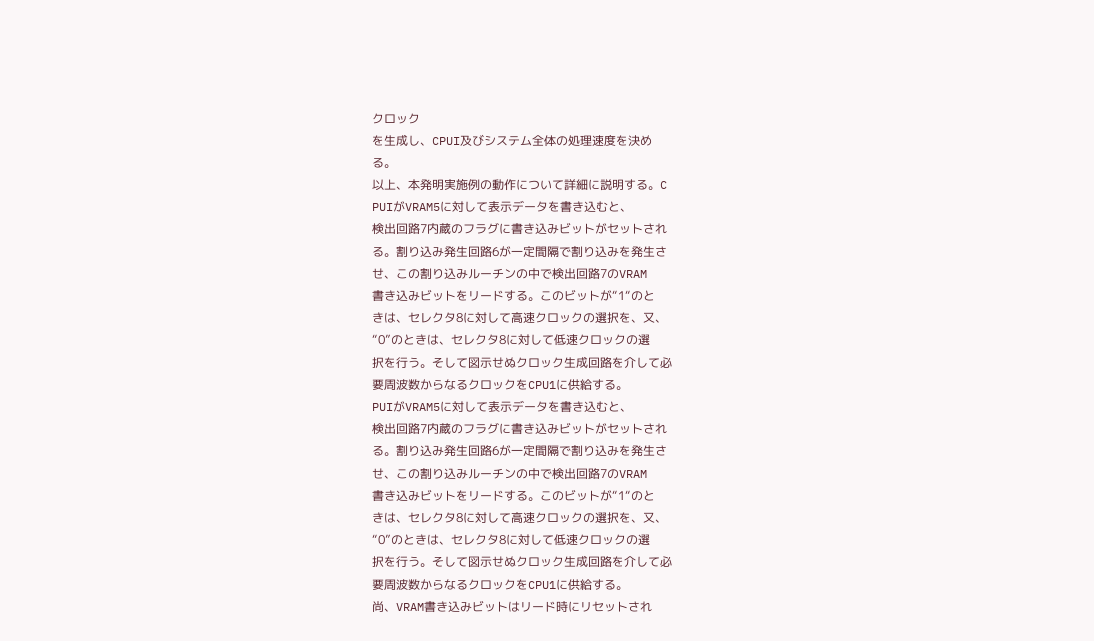クロック
を生成し、CPUI及びシステム全体の処理速度を決め
る。
以上、本発明実施例の動作について詳細に説明する。C
PUIがVRAM5に対して表示データを書き込むと、
検出回路7内蔵のフラグに書き込みビットがセットされ
る。割り込み発生回路6が一定間隔で割り込みを発生さ
せ、この割り込みルーチンの中で検出回路7のVRAM
書き込みビットをリードする。このビットが“1“のと
きは、セレクタ8に対して高速クロックの選択を、又、
“0”のときは、セレクタ8に対して低速クロックの選
択を行う。そして図示せぬクロック生成回路を介して必
要周波数からなるクロックをCPU1に供給する。
PUIがVRAM5に対して表示データを書き込むと、
検出回路7内蔵のフラグに書き込みビットがセットされ
る。割り込み発生回路6が一定間隔で割り込みを発生さ
せ、この割り込みルーチンの中で検出回路7のVRAM
書き込みビットをリードする。このビットが“1“のと
きは、セレクタ8に対して高速クロックの選択を、又、
“0”のときは、セレクタ8に対して低速クロックの選
択を行う。そして図示せぬクロック生成回路を介して必
要周波数からなるクロックをCPU1に供給する。
尚、VRAM書き込みビットはリード時にリセットされ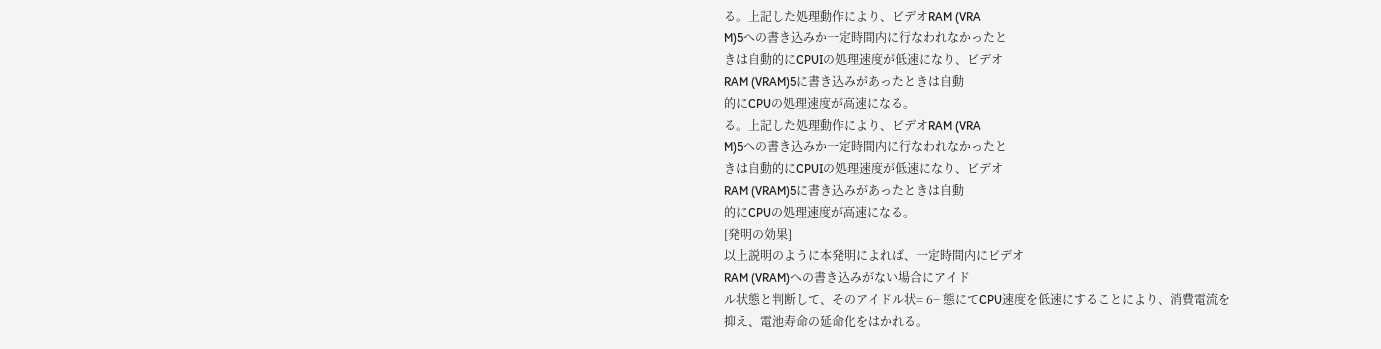る。上記した処理動作により、ビデオRAM (VRA
M)5への書き込みか一定時間内に行なわれなかったと
きは自動的にCPUIの処理速度が低速になり、ビデオ
RAM (VRAM)5に書き込みがあったときは自動
的にCPUの処理速度が高速になる。
る。上記した処理動作により、ビデオRAM (VRA
M)5への書き込みか一定時間内に行なわれなかったと
きは自動的にCPUIの処理速度が低速になり、ビデオ
RAM (VRAM)5に書き込みがあったときは自動
的にCPUの処理速度が高速になる。
[発明の効果]
以上説明のように本発明によれば、一定時間内にビデオ
RAM (VRAM)への書き込みがない場合にアイド
ル状態と判断して、そのアイドル状= 6− 態にてCPU速度を低速にすることにより、消費電流を
抑え、電池寿命の延命化をはかれる。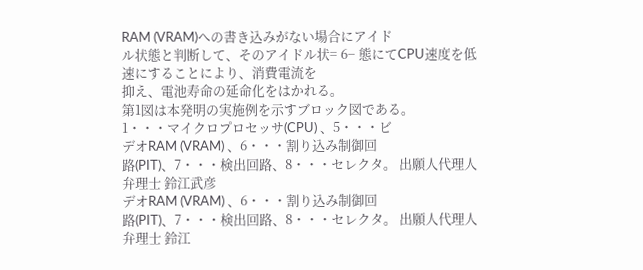RAM (VRAM)への書き込みがない場合にアイド
ル状態と判断して、そのアイドル状= 6− 態にてCPU速度を低速にすることにより、消費電流を
抑え、電池寿命の延命化をはかれる。
第1図は本発明の実施例を示すブロック図である。
1・・・マイクロプロセッサ(CPU) 、5・・・ビ
デオRAM (VRAM) 、6・・・割り込み制御回
路(PIT)、7・・・検出回路、8・・・セレクタ。 出願人代理人 弁理士 鈴江武彦
デオRAM (VRAM) 、6・・・割り込み制御回
路(PIT)、7・・・検出回路、8・・・セレクタ。 出願人代理人 弁理士 鈴江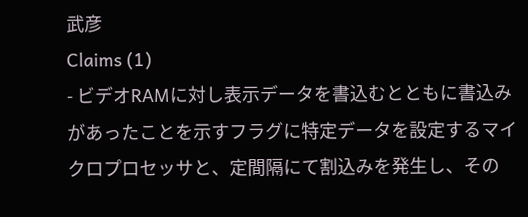武彦
Claims (1)
- ビデオRAMに対し表示データを書込むとともに書込み
があったことを示すフラグに特定データを設定するマイ
クロプロセッサと、定間隔にて割込みを発生し、その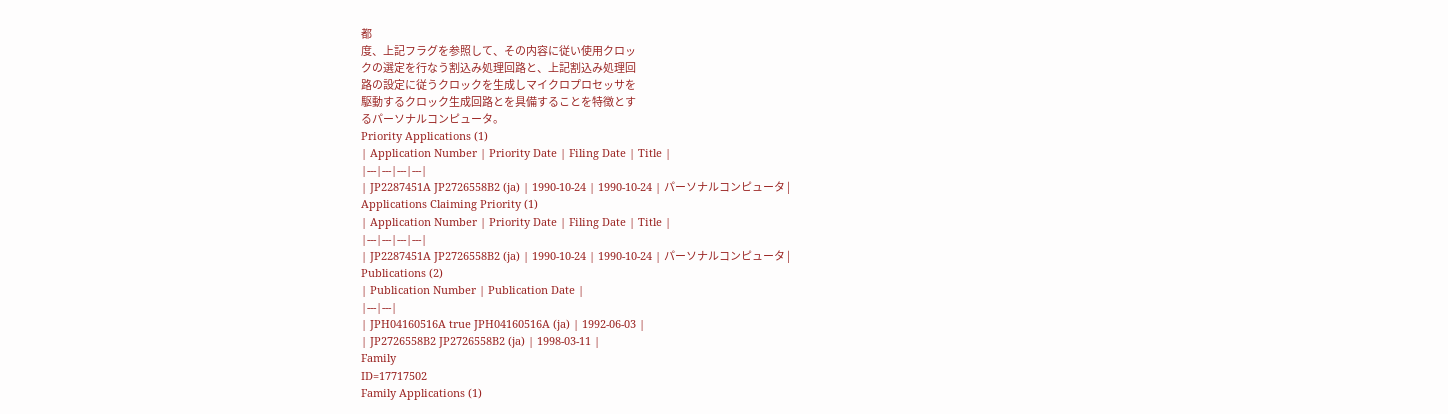都
度、上記フラグを参照して、その内容に従い使用クロッ
クの選定を行なう割込み処理回路と、上記割込み処理回
路の設定に従うクロックを生成しマイクロプロセッサを
駆動するクロック生成回路とを具備することを特徴とす
るパーソナルコンピュータ。
Priority Applications (1)
| Application Number | Priority Date | Filing Date | Title |
|---|---|---|---|
| JP2287451A JP2726558B2 (ja) | 1990-10-24 | 1990-10-24 | パーソナルコンピュータ |
Applications Claiming Priority (1)
| Application Number | Priority Date | Filing Date | Title |
|---|---|---|---|
| JP2287451A JP2726558B2 (ja) | 1990-10-24 | 1990-10-24 | パーソナルコンピュータ |
Publications (2)
| Publication Number | Publication Date |
|---|---|
| JPH04160516A true JPH04160516A (ja) | 1992-06-03 |
| JP2726558B2 JP2726558B2 (ja) | 1998-03-11 |
Family
ID=17717502
Family Applications (1)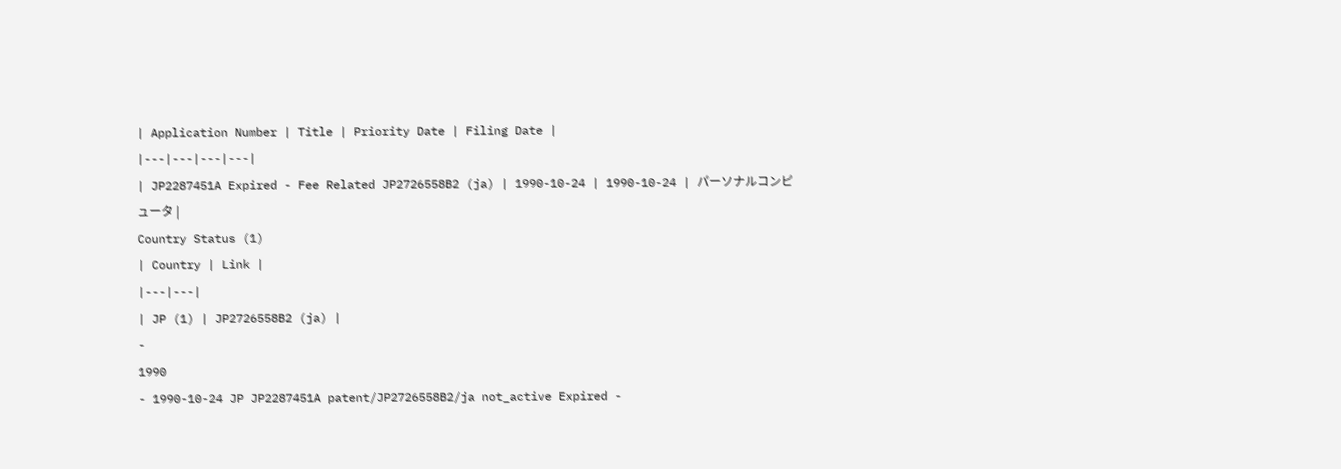| Application Number | Title | Priority Date | Filing Date |
|---|---|---|---|
| JP2287451A Expired - Fee Related JP2726558B2 (ja) | 1990-10-24 | 1990-10-24 | パーソナルコンピュータ |
Country Status (1)
| Country | Link |
|---|---|
| JP (1) | JP2726558B2 (ja) |
-
1990
- 1990-10-24 JP JP2287451A patent/JP2726558B2/ja not_active Expired -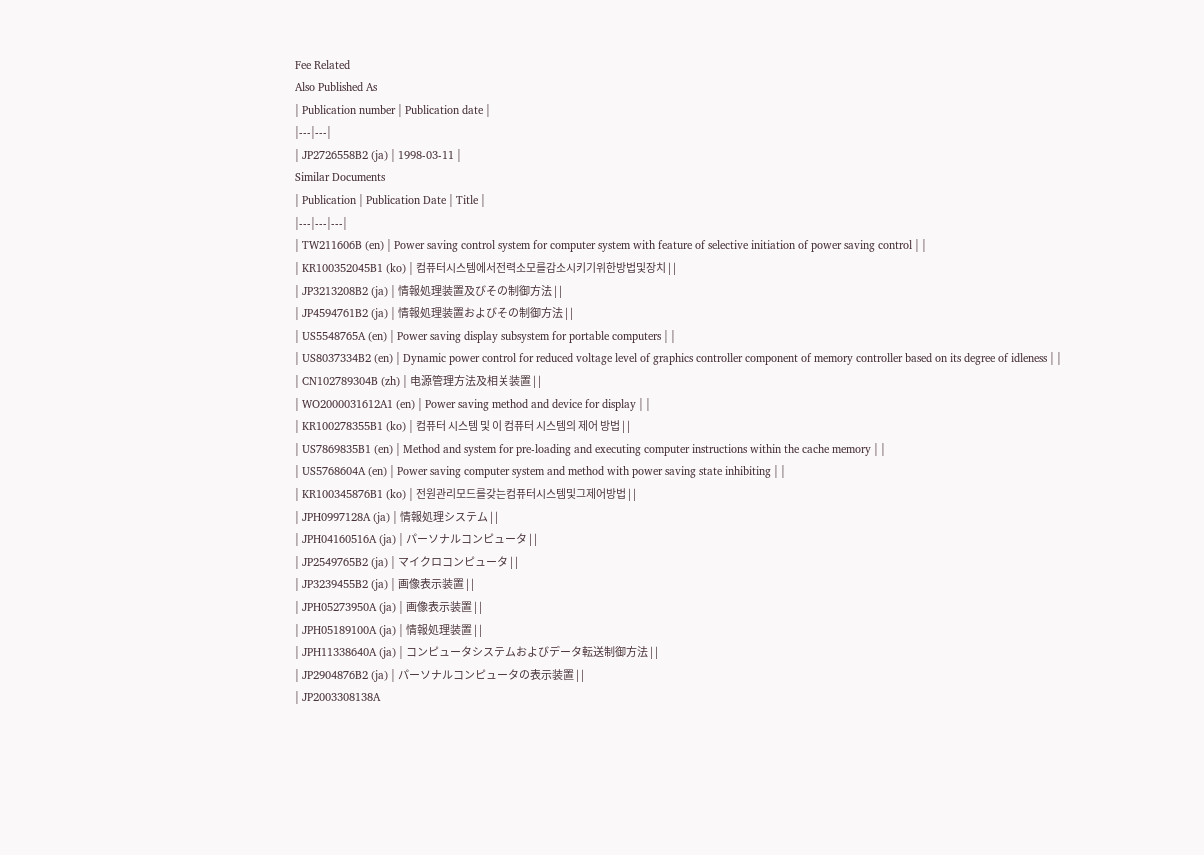Fee Related
Also Published As
| Publication number | Publication date |
|---|---|
| JP2726558B2 (ja) | 1998-03-11 |
Similar Documents
| Publication | Publication Date | Title |
|---|---|---|
| TW211606B (en) | Power saving control system for computer system with feature of selective initiation of power saving control | |
| KR100352045B1 (ko) | 컴퓨터시스템에서전력소모를감소시키기위한방법및장치 | |
| JP3213208B2 (ja) | 情報処理装置及びその制御方法 | |
| JP4594761B2 (ja) | 情報処理装置およびその制御方法 | |
| US5548765A (en) | Power saving display subsystem for portable computers | |
| US8037334B2 (en) | Dynamic power control for reduced voltage level of graphics controller component of memory controller based on its degree of idleness | |
| CN102789304B (zh) | 电源管理方法及相关装置 | |
| WO2000031612A1 (en) | Power saving method and device for display | |
| KR100278355B1 (ko) | 컴퓨터 시스템 및 이 컴퓨터 시스템의 제어 방법 | |
| US7869835B1 (en) | Method and system for pre-loading and executing computer instructions within the cache memory | |
| US5768604A (en) | Power saving computer system and method with power saving state inhibiting | |
| KR100345876B1 (ko) | 전원관리모드를갖는컴퓨터시스템및그제어방법 | |
| JPH0997128A (ja) | 情報処理システム | |
| JPH04160516A (ja) | パーソナルコンピュータ | |
| JP2549765B2 (ja) | マイクロコンピュータ | |
| JP3239455B2 (ja) | 画像表示装置 | |
| JPH05273950A (ja) | 画像表示装置 | |
| JPH05189100A (ja) | 情報処理装置 | |
| JPH11338640A (ja) | コンピュータシステムおよびデータ転送制御方法 | |
| JP2904876B2 (ja) | パーソナルコンピュータの表示装置 | |
| JP2003308138A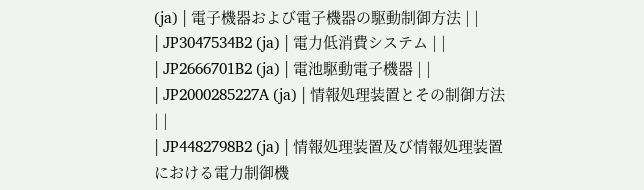(ja) | 電子機器および電子機器の駆動制御方法 | |
| JP3047534B2 (ja) | 電力低消費システム | |
| JP2666701B2 (ja) | 電池駆動電子機器 | |
| JP2000285227A (ja) | 情報処理装置とその制御方法 | |
| JP4482798B2 (ja) | 情報処理装置及び情報処理装置における電力制御機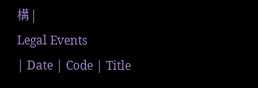構 |
Legal Events
| Date | Code | Title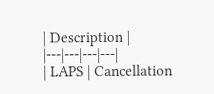| Description |
|---|---|---|---|
| LAPS | Cancellation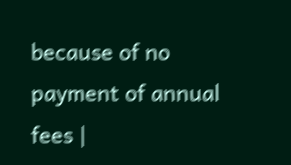because of no payment of annual fees |